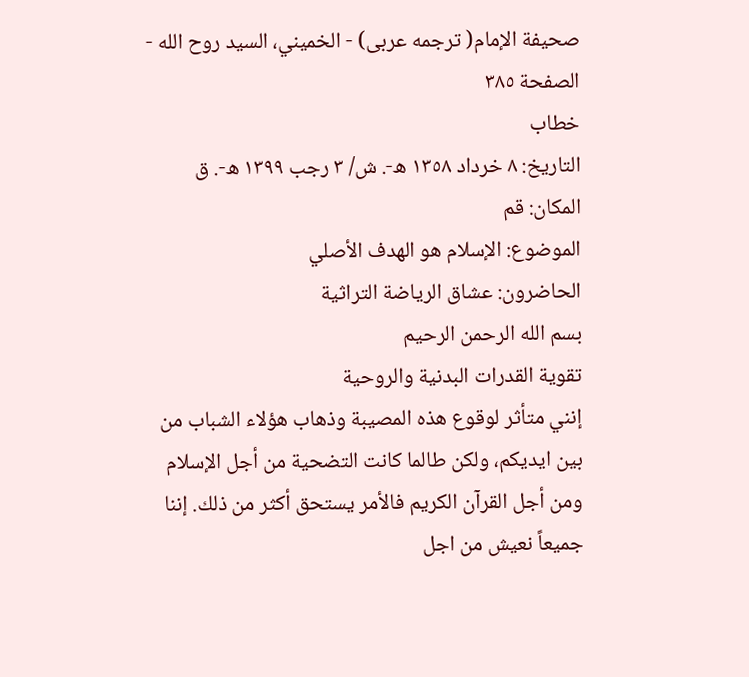صحيفة الإمام( ترجمه عربى) - الخميني، السيد روح الله - الصفحة ٣٨٥
خطاب
التاريخ: ٨ خرداد ١٣٥٨ ه-. ش/ ٣ رجب ١٣٩٩ ه-. ق
المكان: قم
الموضوع: الإسلام هو الهدف الأصلي
الحاضرون: عشاق الرياضة التراثية
بسم الله الرحمن الرحيم
تقوية القدرات البدنية والروحية
إنني متأثر لوقوع هذه المصيبة وذهاب هؤلاء الشباب من بين ايديكم، ولكن طالما كانت التضحية من أجل الإسلام ومن أجل القرآن الكريم فالأمر يستحق أكثر من ذلك. إننا جميعاً نعيش من اجل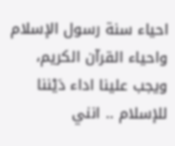احياء سنة رسول الإسلام واحياء القرآن الكريم، ويجب علينا اداء دَيْننا للإسلام .. انني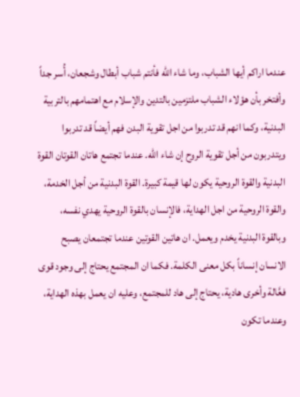عندما اراكم أيها الشباب، وما شاء الله فأنتم شباب أبطال وشجعان، أُسر جداً وأفتخر بأن هؤلاء الشباب ملتزمين بالتدين والإسلام مع اهتمامهم بالتربية البدنية، وكما انهم قد تدربوا من اجل تقوية البدن فهم أيضاً قد تدربوا ويتدربون من أجل تقوية الروح إن شاء الله. عندما تجتمع هاتان القوتان القوة البدنية والقوة الروحية يكون لها قيمة كبيرة. القوة البدنية من أجل الخدمة، والقوة الروحية من اجل الهداية، فالإنسان بالقوة الروحية يهدي نفسه، وبالقوة البدنية يخدم ويعمل. ان هاتين القوتين عندما تجتمعان يصبح الانسان إنساناً بكل معنى الكلمة. فكما ان المجتمع يحتاج إلى وجود قوى فعَّالة وأخرى هادية، يحتاج إلى هاد للمجتمع، وعليه ان يعمل بهذه الهداية، وعندما تكون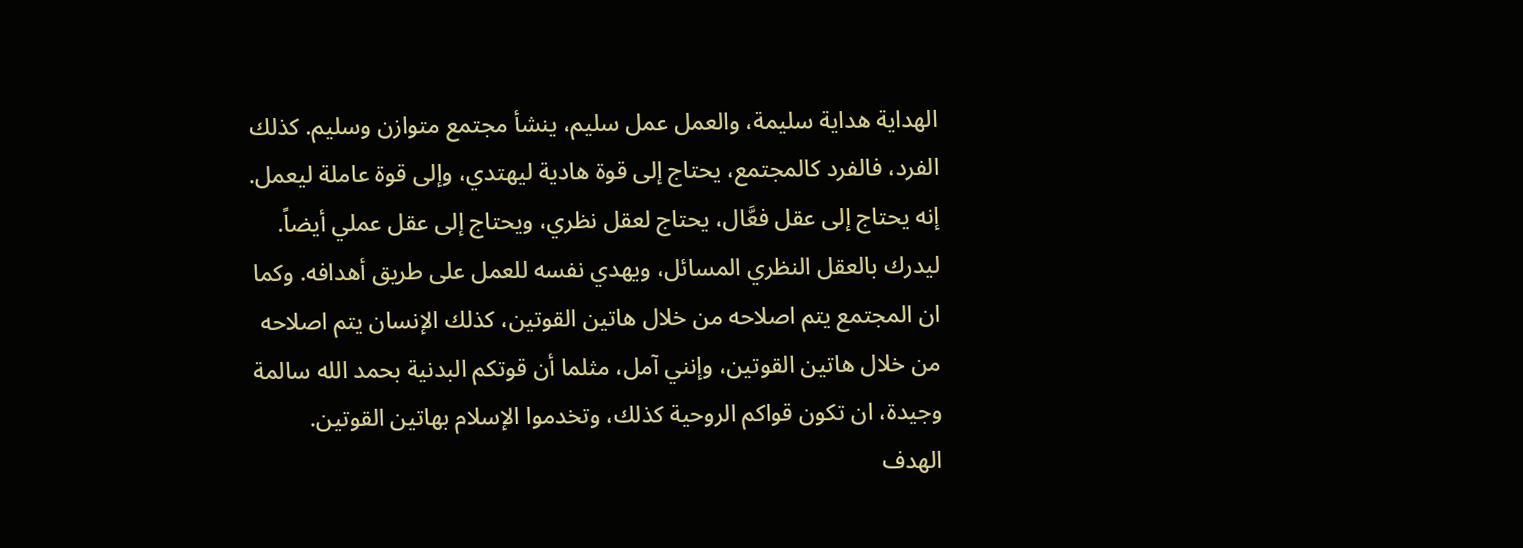الهداية هداية سليمة، والعمل عمل سليم، ينشأ مجتمع متوازن وسليم. كذلك الفرد، فالفرد كالمجتمع، يحتاج إلى قوة هادية ليهتدي، وإلى قوة عاملة ليعمل. إنه يحتاج إلى عقل فعَّال، يحتاج لعقل نظري، ويحتاج إلى عقل عملي أيضاً. ليدرك بالعقل النظري المسائل، ويهدي نفسه للعمل على طريق أهدافه. وكما ان المجتمع يتم اصلاحه من خلال هاتين القوتين، كذلك الإنسان يتم اصلاحه من خلال هاتين القوتين، وإنني آمل، مثلما أن قوتكم البدنية بحمد الله سالمة وجيدة، ان تكون قواكم الروحية كذلك، وتخدموا الإسلام بهاتين القوتين.
الهدف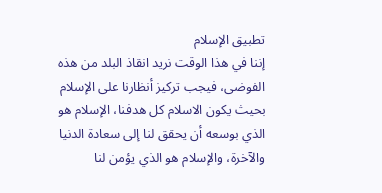تطبيق الإسلام
إننا في هذا الوقت نريد انقاذ البلد من هذه الفوضى، فيجب تركيز أنظارنا على الإسلام بحيث يكون الاسلام كل هدفنا، الإسلام هو الذي بوسعه أن يحقق لنا إلى سعادة الدنيا والآخرة، والإسلام هو الذي يؤمن لنا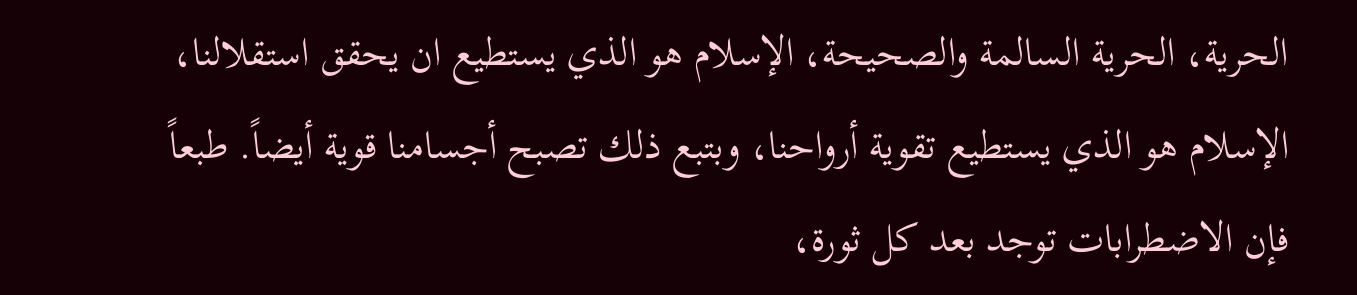الحرية، الحرية السالمة والصحيحة، الإسلام هو الذي يستطيع ان يحقق استقلالنا، الإسلام هو الذي يستطيع تقوية أرواحنا، وبتبع ذلك تصبح أجسامنا قوية أيضاً. طبعاً فإن الاضطرابات توجد بعد كل ثورة،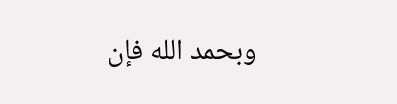وبحمد الله فإن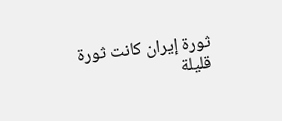ثورة إيران كانت ثورة قليلة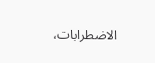الاضطرابات،